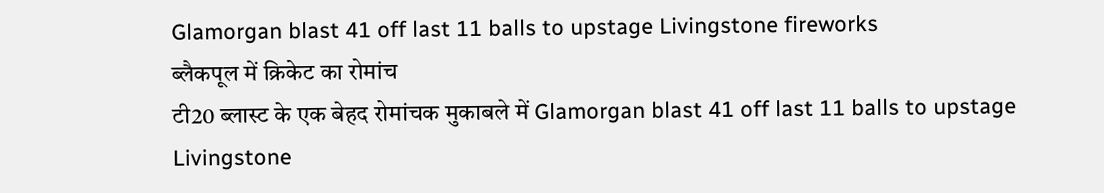Glamorgan blast 41 off last 11 balls to upstage Livingstone fireworks
ब्लैकपूल में क्रिकेट का रोमांच
टी20 ब्लास्ट के एक बेहद रोमांचक मुकाबले में Glamorgan blast 41 off last 11 balls to upstage Livingstone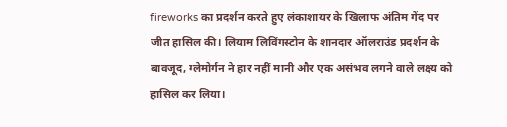fireworks का प्रदर्शन करते हुए लंकाशायर के खिलाफ अंतिम गेंद पर जीत हासिल की। लियाम लिविंगस्टोन के शानदार ऑलराउंड प्रदर्शन के बावजूद, ग्लेमोर्गन ने हार नहीं मानी और एक असंभव लगने वाले लक्ष्य को हासिल कर लिया।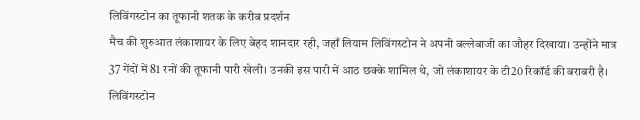लिविंगस्टोन का तूफानी शतक के करीब प्रदर्शन
मैच की शुरुआत लंकाशायर के लिए बेहद शानदार रही, जहाँ लियाम लिविंगस्टोन ने अपनी बल्लेबाजी का जौहर दिखाया। उन्होंने मात्र 37 गेंदों में 81 रनों की तूफानी पारी खेली। उनकी इस पारी में आठ छक्के शामिल थे, जो लंकाशायर के टी20 रिकॉर्ड की बराबरी है। लिविंगस्टोन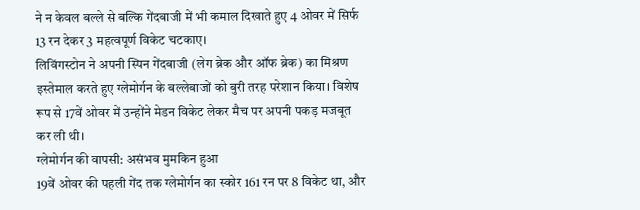ने न केवल बल्ले से बल्कि गेंदबाजी में भी कमाल दिखाते हुए 4 ओवर में सिर्फ 13 रन देकर 3 महत्वपूर्ण विकेट चटकाए।
लिविंगस्टोन ने अपनी स्पिन गेंदबाजी (लेग ब्रेक और ऑफ ब्रेक) का मिश्रण इस्तेमाल करते हुए ग्लेमोर्गन के बल्लेबाजों को बुरी तरह परेशान किया। विशेष रूप से 17वें ओवर में उन्होंने मेडन विकेट लेकर मैच पर अपनी पकड़ मजबूत कर ली थी।
ग्लेमोर्गन की वापसी: असंभव मुमकिन हुआ
19वें ओवर की पहली गेंद तक ग्लेमोर्गन का स्कोर 161 रन पर 8 विकेट था, और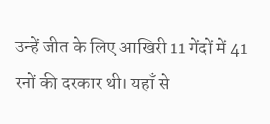उन्हें जीत के लिए आखिरी 11 गेंदों में 41 रनों की दरकार थी। यहाँ से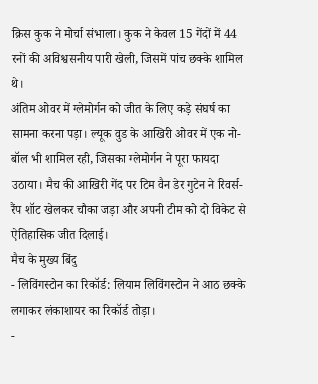क्रिस कुक ने मोर्चा संभाला। कुक ने केवल 15 गेंदों में 44 रनों की अविश्वसनीय पारी खेली, जिसमें पांच छक्के शामिल थे।
अंतिम ओवर में ग्लेमोर्गन को जीत के लिए कड़े संघर्ष का सामना करना पड़ा। ल्यूक वुड के आखिरी ओवर में एक नो-बॉल भी शामिल रही, जिसका ग्लेमोर्गन ने पूरा फायदा उठाया। मैच की आखिरी गेंद पर टिम वैन डेर गुटेन ने रिवर्स-रैंप शॉट खेलकर चौका जड़ा और अपनी टीम को दो विकेट से ऐतिहासिक जीत दिलाई।
मैच के मुख्य बिंदु
- लिविंगस्टोन का रिकॉर्ड: लियाम लिविंगस्टोन ने आठ छक्के लगाकर लंकाशायर का रिकॉर्ड तोड़ा।
-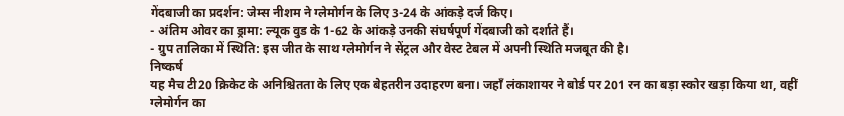गेंदबाजी का प्रदर्शन: जेम्स नीशम ने ग्लेमोर्गन के लिए 3-24 के आंकड़े दर्ज किए।
- अंतिम ओवर का ड्रामा: ल्यूक वुड के 1-62 के आंकड़े उनकी संघर्षपूर्ण गेंदबाजी को दर्शाते हैं।
- ग्रुप तालिका में स्थिति: इस जीत के साथ ग्लेमोर्गन ने सेंट्रल और वेस्ट टेबल में अपनी स्थिति मजबूत की है।
निष्कर्ष
यह मैच टी20 क्रिकेट के अनिश्चितता के लिए एक बेहतरीन उदाहरण बना। जहाँ लंकाशायर ने बोर्ड पर 201 रन का बड़ा स्कोर खड़ा किया था, वहीं ग्लेमोर्गन का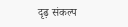दृढ़ संकल्प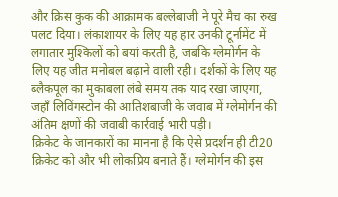और क्रिस कुक की आक्रामक बल्लेबाजी ने पूरे मैच का रुख पलट दिया। लंकाशायर के लिए यह हार उनकी टूर्नामेंट में लगातार मुश्किलों को बयां करती है, जबकि ग्लेमोर्गन के लिए यह जीत मनोबल बढ़ाने वाली रही। दर्शकों के लिए यह ब्लैकपूल का मुकाबला लंबे समय तक याद रखा जाएगा, जहाँ लिविंगस्टोन की आतिशबाजी के जवाब में ग्लेमोर्गन की अंतिम क्षणों की जवाबी कार्रवाई भारी पड़ी।
क्रिकेट के जानकारों का मानना है कि ऐसे प्रदर्शन ही टी20 क्रिकेट को और भी लोकप्रिय बनाते हैं। ग्लेमोर्गन की इस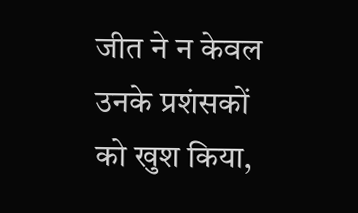जीत ने न केवल उनके प्रशंसकों को खुश किया,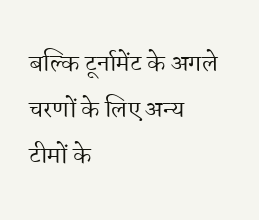बल्कि टूर्नामेंट के अगले चरणों के लिए अन्य टीमों के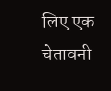लिए एक चेतावनी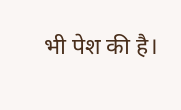भी पेश की है।